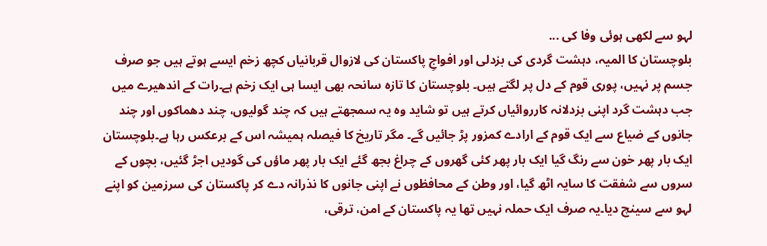لہو سے لکھی ہوئی وفا کی ...
بلوچستان کا المیہ، دہشت گردی کی بزدلی اور افواجِ پاکستان کی لازوال قربانیاں کچھ زخم ایسے ہوتے ہیں جو صرف جسم پر نہیں، پوری قوم کے دل پر لگتے ہیں۔ بلوچستان کا تازہ سانحہ بھی ایسا ہی ایک زخم ہے۔رات کے اندھیرے میں جب دہشت گرد اپنی بزدلانہ کارروائیاں کرتے ہیں تو شاید وہ یہ سمجھتے ہیں کہ چند گولیوں، چند دھماکوں اور چند جانوں کے ضیاع سے ایک قوم کے ارادے کمزور پڑ جائیں گے۔ مگر تاریخ کا فیصلہ ہمیشہ اس کے برعکس رہا ہے۔بلوچستان ایک بار پھر خون سے رنگ گیا ایک بار پھر کئی گھروں کے چراغ بجھ گئے ایک بار پھر ماؤں کی گودیں اجڑ گئیں، بچوں کے سروں سے شفقت کا سایہ اٹھ گیا، اور وطن کے محافظوں نے اپنی جانوں کا نذرانہ دے کر پاکستان کی سرزمین کو اپنے لہو سے سینچ دیا۔یہ صرف ایک حملہ نہیں تھا یہ پاکستان کے امن، ترقی،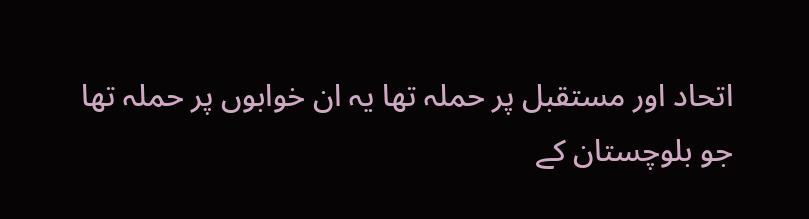اتحاد اور مستقبل پر حملہ تھا یہ ان خوابوں پر حملہ تھا جو بلوچستان کے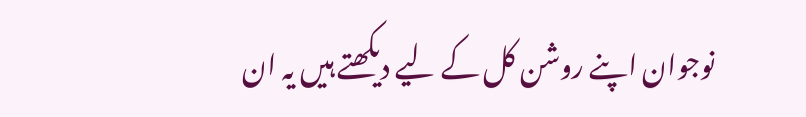نوجوان اپنے روشن کل کے لیے دیکھتے ہیں یہ ان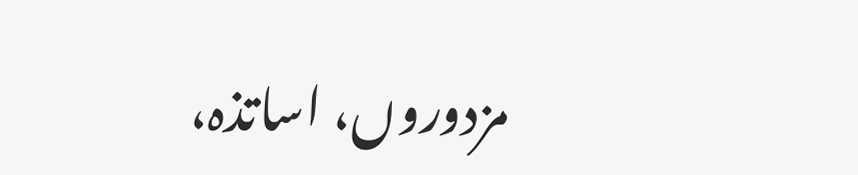مزدوروں، اساتذہ،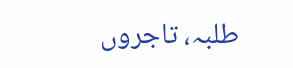طلبہ، تاجروں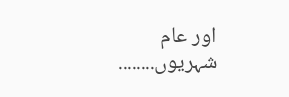اور عام شہریوں........